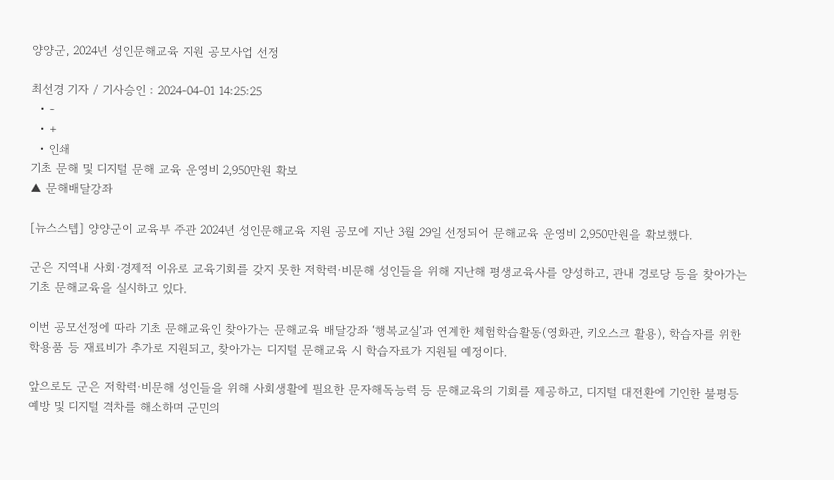양양군, 2024년 성인문해교육 지원 공모사업 선정

최선경 기자 / 기사승인 : 2024-04-01 14:25:25
  • -
  • +
  • 인쇄
기초 문해 및 디지털 문해 교육 운영비 2,950만원 확보
▲ 문해배달강좌

[뉴스스텝] 양양군이 교육부 주관 2024년 성인문해교육 지원 공모에 지난 3월 29일 선정되어 문해교육 운영비 2,950만원을 확보했다.

군은 지역내 사회·경제적 이유로 교육기회를 갖지 못한 저학력·비문해 성인들을 위해 지난해 평생교육사를 양성하고, 관내 경로당 등을 찾아가는 기초 문해교육을 실시하고 있다.

이번 공모선정에 따라 기초 문해교육인 찾아가는 문해교육 배달강좌 ‘행복교실’과 연계한 체험학습활동(영화관, 키오스크 활용), 학습자를 위한 학용품 등 재료비가 추가로 지원되고, 찾아가는 디지털 문해교육 시 학습자료가 지원될 예정이다.

앞으로도 군은 저학력·비문해 성인들을 위해 사회생활에 필요한 문자해독능력 등 문해교육의 기회를 제공하고, 디지털 대전환에 기인한 불평등 예방 및 디지털 격차를 해소하며 군민의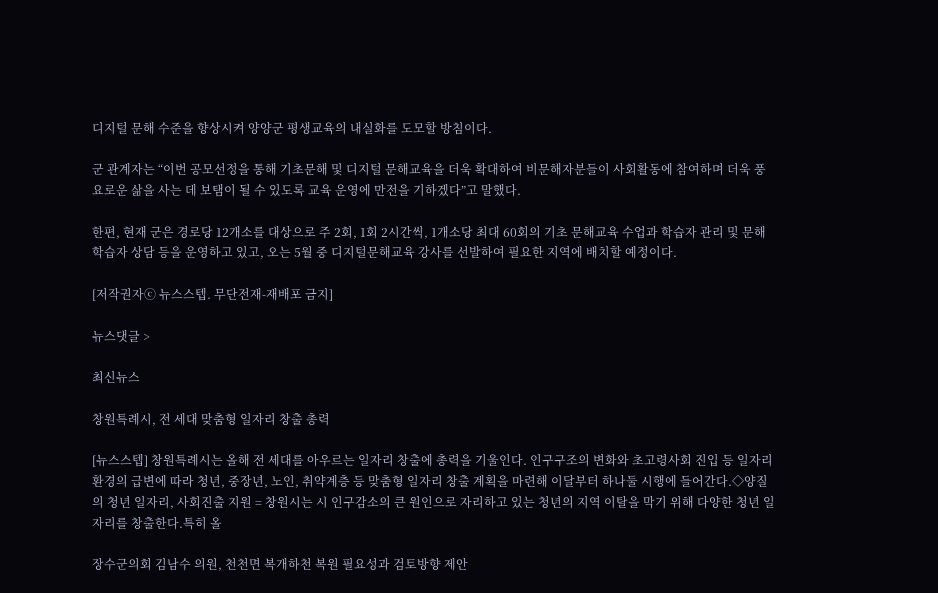디지털 문해 수준을 향상시켜 양양군 평생교육의 내실화를 도모할 방침이다.

군 관계자는 “이번 공모선정을 통해 기초문해 및 디지털 문해교육을 더욱 확대하여 비문해자분들이 사회활동에 참여하며 더욱 풍요로운 삶을 사는 데 보탬이 될 수 있도록 교육 운영에 만전을 기하겠다”고 말했다.

한편, 현재 군은 경로당 12개소를 대상으로 주 2회, 1회 2시간씩, 1개소당 최대 60회의 기초 문해교육 수업과 학습자 관리 및 문해학습자 상담 등을 운영하고 있고, 오는 5월 중 디지털문해교육 강사를 선발하여 필요한 지역에 배치할 예정이다.

[저작권자ⓒ 뉴스스텝. 무단전재-재배포 금지]

뉴스댓글 >

최신뉴스

창원특례시, 전 세대 맞춤형 일자리 창출 총력

[뉴스스텝] 창원특례시는 올해 전 세대를 아우르는 일자리 창출에 총력을 기울인다. 인구구조의 변화와 초고령사회 진입 등 일자리 환경의 급변에 따라 청년, 중장년, 노인, 취약계층 등 맞춤형 일자리 창출 계획을 마련해 이달부터 하나둘 시행에 들어간다.◇양질의 청년 일자리, 사회진출 지원 = 창원시는 시 인구감소의 큰 원인으로 자리하고 있는 청년의 지역 이탈을 막기 위해 다양한 청년 일자리를 창출한다.특히 올

장수군의회 김남수 의원, 천천면 복개하천 복원 필요성과 검토방향 제안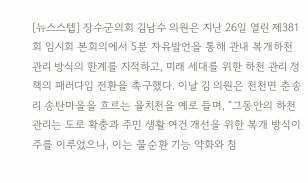[뉴스스텝] 장수군의회 김남수 의원은 지난 26일 열린 제381회 임시회 본회의에서 5분 자유발언을 통해 관내 복개하천 관리 방식의 한계를 지적하고, 미래 세대를 위한 하천 관리 정책의 패러다임 전환을 촉구했다. 이날 김 의원은 천천면 춘송리 송탄마을을 흐르는 율치천을 예로 들며, “그동안의 하천 관리는 도로 확충과 주민 생활 여건 개선을 위한 복개 방식이 주를 이루었으나, 이는 물순환 기능 약화와 침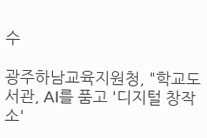수

광주하남교육지원청, "학교도서관, AI를 품고 '디지털 창작소'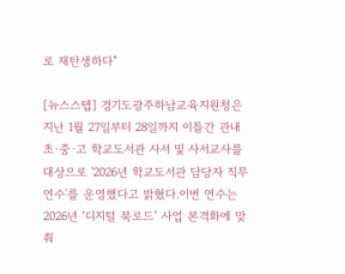로 재탄생하다"

[뉴스스텝] 경기도광주하남교육지원청은 지난 1월 27일부터 28일까지 이틀간 관내 초·중·고 학교도서관 사서 및 사서교사를 대상으로 '2026년 학교도서관 담당자 직무연수'를 운영했다고 밝혔다.이번 연수는 2026년 ‘디지털 북로드’ 사업 본격화에 맞춰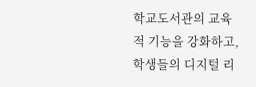학교도서관의 교육적 기능을 강화하고, 학생들의 디지털 리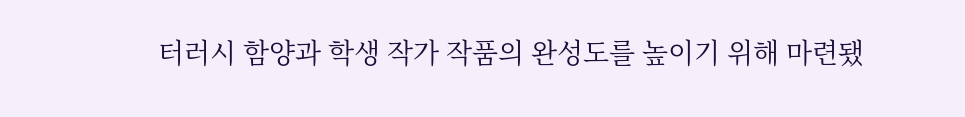터러시 함양과 학생 작가 작품의 완성도를 높이기 위해 마련됐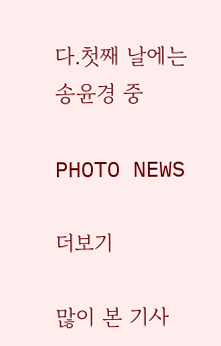다.첫째 날에는 송윤경 중

PHOTO NEWS

더보기

많이 본 기사